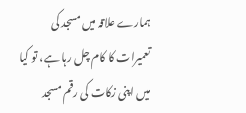ہمارے علاقہ میں مسجد کی تعمیرات کا کام چل رہا ہے، تو کیا میں اپنی زکات کی رقم مسجد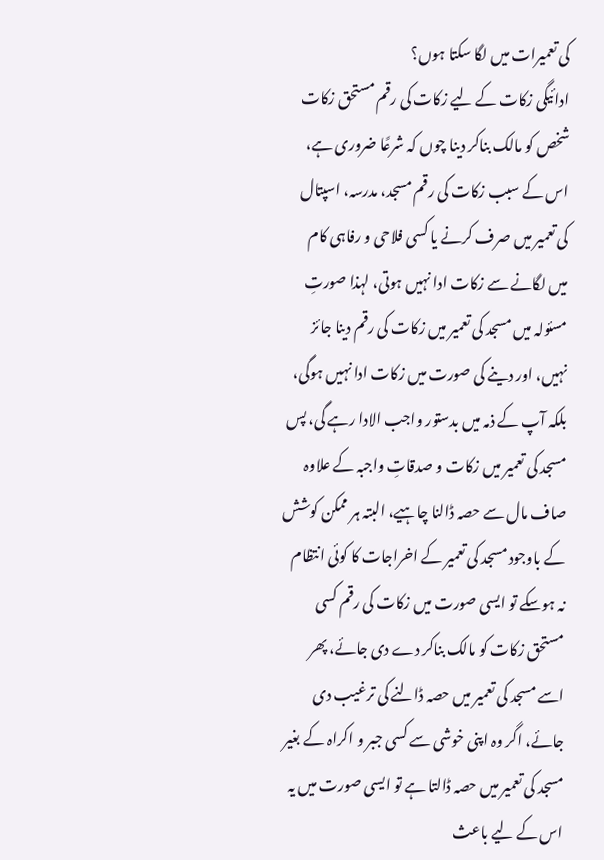کی تعمیرات میں لگا سکتا ہوں؟
ادائیگی زکات کے لیے زکات کی رقم مستحق زکات شخص کو مالک بناکر دینا چوں کہ شرعًا ضروری ہے، اس کے سبب زکات کی رقم مسجد، مدرسہ، اسپتال کی تعمیر میں صرف کرنے یا کسی فلاحی و رفاہی کام میں لگانے سے زکات ادا نہیں ہوتی، لہذا صورتِ مسئولہ میں مسجد کی تعمیر میں زکات کی رقم دینا جائز نہیں، اور دینے کی صورت میں زکات ادا نہیں ہوگی، بلکہ آپ کے ذمہ میں بدستور واجب الادا رہے گی، پس مسجد کی تعمیر میں زکات و صدقاتِ واجبہ کے علاوہ صاف مال سے حصہ ڈالنا چاہیے، البتہ ہر ممکن کوشش کے باوجود مسجد کی تعمیر کے اخراجات کا کوئی انتظام نہ ہوسکے تو ایسی صورت میں زکات کی رقم کسی مستحق زکات کو مالک بناکر دے دی جائے، پھر اسے مسجد کی تعمیر میں حصہ ڈالنے کی ترغیب دی جائے، اگر وہ اپنی خوشی سے کسی جبر و اکراہ کے بغیر مسجد کی تعمیر میں حصہ ڈالتا ہے تو ایسی صورت میں یہ اس کے لیے باعث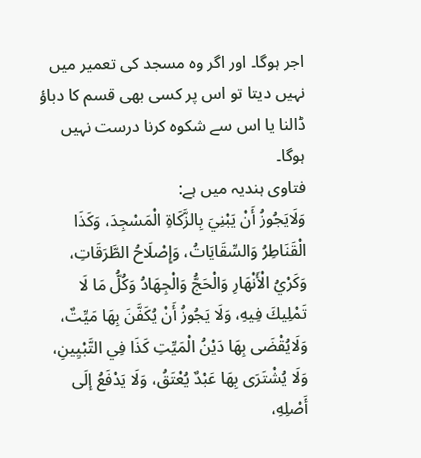اجر ہوگا۔ اور اگر وہ مسجد کی تعمیر میں نہیں دیتا تو اس پر کسی بھی قسم کا دباؤ ڈالنا یا اس سے شکوہ کرنا درست نہیں ہوگا۔
فتاوی ہندیہ میں ہے:
وَلَايَجُوزُ أَنْ يَبْنِيَ بِالزَّكَاةِ الْمَسْجِدَ، وَكَذَا الْقَنَاطِرُ وَالسِّقَايَاتُ، وَإِصْلَاحُ الطَّرَقَاتِ، وَكَرْيُ الْأَنْهَارِ وَالْحَجُّ وَالْجِهَادُ وَكُلُّ مَا لَا تَمْلِيكَ فِيهِ، وَلَا يَجُوزُ أَنْ يُكَفَّنَ بِهَا مَيِّتٌ، وَلَايُقْضَى بِهَا دَيْنُ الْمَيِّتِ كَذَا فِي التَّبْيِينِ، وَلَا يُشْتَرَى بِهَا عَبْدٌ يُعْتَقُ، وَلَا يَدْفَعُ إلَى أَصْلِهِ،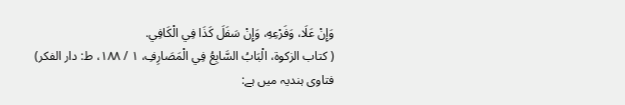وَإِنْ عَلَا، وَفَرْعِهِ، وَإِنْ سَفَلَ كَذَا فِي الْكَافِي.
( كتاب الزكوة، الْبَابُ السَّابِعُ فِي الْمَصَارِفِ، ١ / ١٨٨، ط: دار الفكر)
فتاوی ہندیہ میں ہے: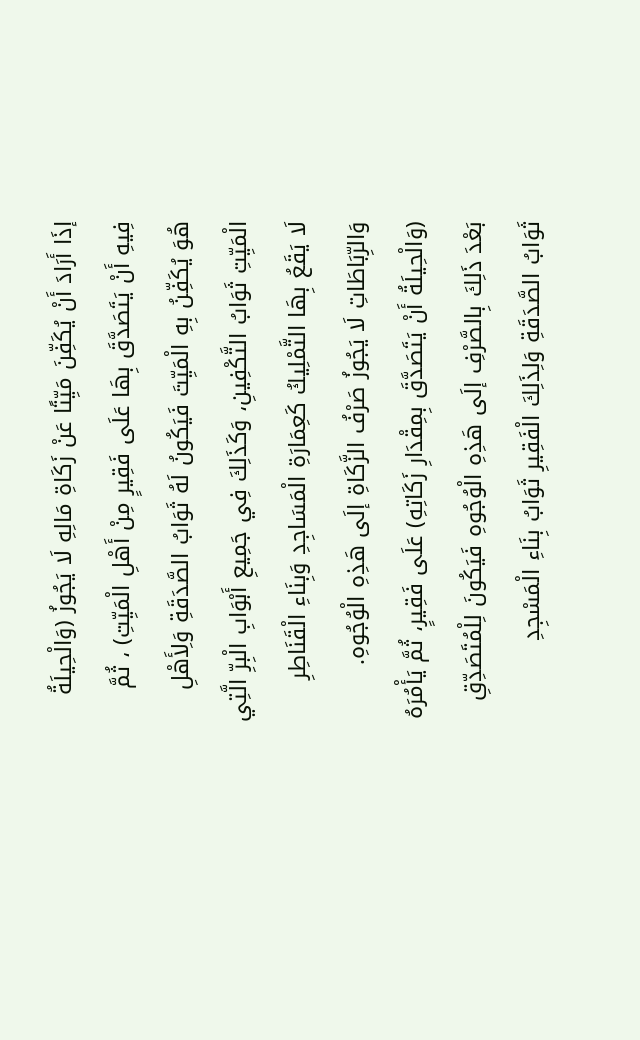إذَا أَرَادَ أَنْ يُكَفِّنَ مَيِّتًا عَنْ زَكَاةِ مَالِهِ لَا يَجُوزُ (وَالْحِيلَةُ فِيهِ أَنْ يَتَصَدَّقَ بِهَا عَلَى فَقِيرٍ مِنْ أَهْلِ الْمَيِّتِ) ، ثُمَّ هُوَ يُكَفِّنُ بِهِ الْمَيِّتَ فَيَكُونُ لَهُ ثَوَابُ الصَّدَقَةِ وَلِأَهْلِ الْمَيِّتِ ثَوَابُ التَّكْفِينِ، وَكَذَلِكَ فِي جَمِيعِ أَبْوَابِ الْبِرِّ الَّتِي لَا يَقَعُ بِهَا التَّمْلِيكُ كَعِمَارَةِ الْمَسَاجِدِ وَبِنَاءِ الْقَنَاطِرِ وَالرِّبَاطَاتِ لَا يَجُوزُ صَرْفُ الزَّكَاةِ إلَى هَذِهِ الْوُجُوهِ. (وَالْحِيلَةُ أَنْ يَتَصَدَّقَ بِمِقْدَارِ زَكَاتِهِ) عَلَى فَقِيرٍ، ثُمَّ يَأْمُرَهُ بَعْدَ ذَلِكَ بِالصَّرْفِ إلَى هَذِهِ الْوُجُوهِ فَيَكُونَ لِلْمُتَصَدِّقِ ثَوَابُ الصَّدَقَةِ وَلِذَلِكَ الْفَقِيرِ ثَوَابُ بِنَاءِ الْمَسْجِدِ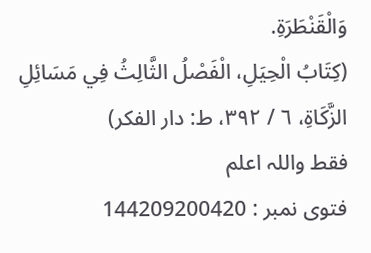وَالْقَنْطَرَةِ.
(كِتَابُ الْحِيَلِ، الْفَصْلُ الثَّالِثُ فِي مَسَائِلِ الزَّكَاةِ، ٦ / ٣٩٢، ط: دار الفكر)
فقط واللہ اعلم
فتوی نمبر : 144209200420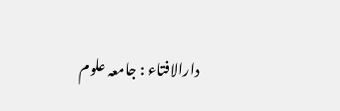دارالافتاء : جامعہ علوم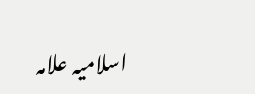اسلامیہ علامہ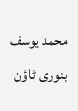محمد یوسف بنوری ٹاؤن